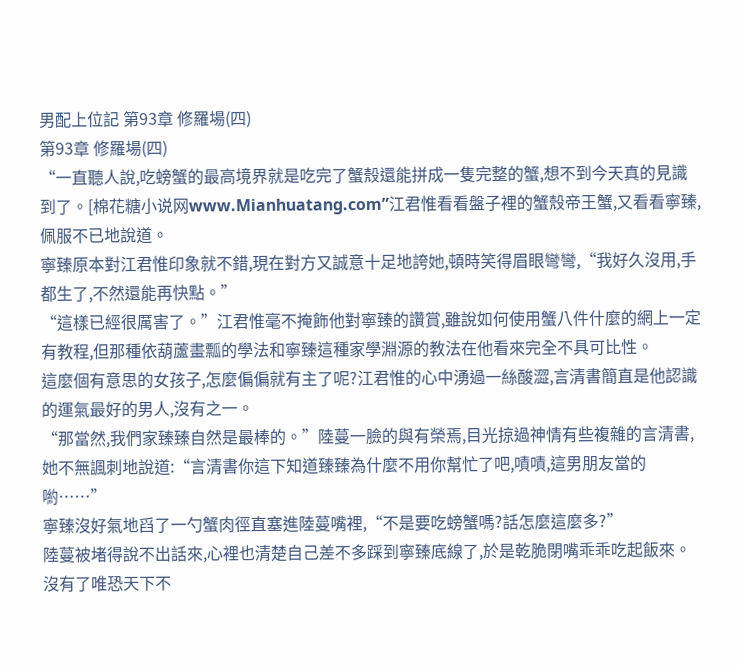男配上位記 第93章 修羅場(四)
第93章 修羅場(四)
“一直聽人說,吃螃蟹的最高境界就是吃完了蟹殼還能拼成一隻完整的蟹,想不到今天真的見識到了。[棉花糖小说网www.Mianhuatang.com”江君惟看看盤子裡的蟹殼帝王蟹,又看看寧臻,佩服不已地說道。
寧臻原本對江君惟印象就不錯,現在對方又誠意十足地誇她,頓時笑得眉眼彎彎,“我好久沒用,手都生了,不然還能再快點。”
“這樣已經很厲害了。”江君惟毫不掩飾他對寧臻的讚賞,雖說如何使用蟹八件什麼的網上一定有教程,但那種依葫蘆畫瓢的學法和寧臻這種家學淵源的教法在他看來完全不具可比性。
這麼個有意思的女孩子,怎麼偏偏就有主了呢?江君惟的心中湧過一絲酸澀,言清書簡直是他認識的運氣最好的男人,沒有之一。
“那當然,我們家臻臻自然是最棒的。”陸蔓一臉的與有榮焉,目光掠過神情有些複雜的言清書,她不無諷刺地說道:“言清書你這下知道臻臻為什麼不用你幫忙了吧,嘖嘖,這男朋友當的喲……”
寧臻沒好氣地舀了一勺蟹肉徑直塞進陸蔓嘴裡,“不是要吃螃蟹嗎?話怎麼這麼多?”
陸蔓被堵得說不出話來,心裡也清楚自己差不多踩到寧臻底線了,於是乾脆閉嘴乖乖吃起飯來。
沒有了唯恐天下不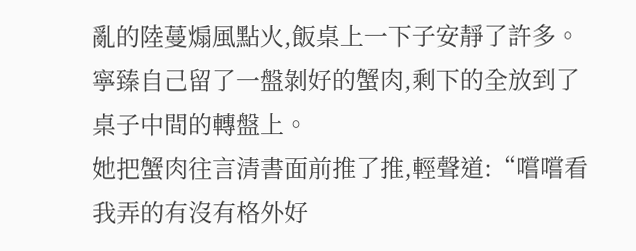亂的陸蔓煽風點火,飯桌上一下子安靜了許多。寧臻自己留了一盤剝好的蟹肉,剩下的全放到了桌子中間的轉盤上。
她把蟹肉往言清書面前推了推,輕聲道:“嚐嚐看我弄的有沒有格外好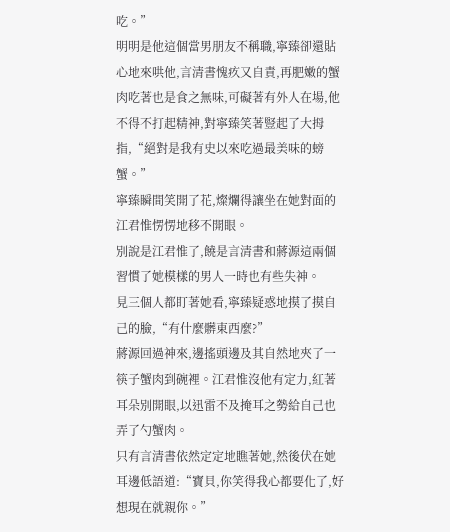吃。”
明明是他這個當男朋友不稱職,寧臻卻還貼心地來哄他,言清書愧疚又自責,再肥嫩的蟹肉吃著也是食之無味,可礙著有外人在場,他不得不打起精神,對寧臻笑著豎起了大拇指,“絕對是我有史以來吃過最美味的螃蟹。”
寧臻瞬間笑開了花,燦爛得讓坐在她對面的江君惟愣愣地移不開眼。
別說是江君惟了,饒是言清書和蔣源這兩個習慣了她模樣的男人一時也有些失神。
見三個人都盯著她看,寧臻疑惑地摸了摸自己的臉,“有什麼髒東西麼?”
蔣源回過神來,邊搖頭邊及其自然地夾了一筷子蟹肉到碗裡。江君惟沒他有定力,紅著耳朵別開眼,以迅雷不及掩耳之勢給自己也弄了勺蟹肉。
只有言清書依然定定地瞧著她,然後伏在她耳邊低語道:“寶貝,你笑得我心都要化了,好想現在就親你。”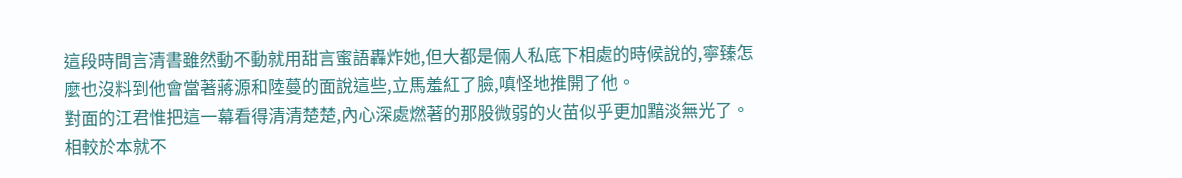這段時間言清書雖然動不動就用甜言蜜語轟炸她,但大都是倆人私底下相處的時候說的,寧臻怎麼也沒料到他會當著蔣源和陸蔓的面說這些,立馬羞紅了臉,嗔怪地推開了他。
對面的江君惟把這一幕看得清清楚楚,內心深處燃著的那股微弱的火苗似乎更加黯淡無光了。
相較於本就不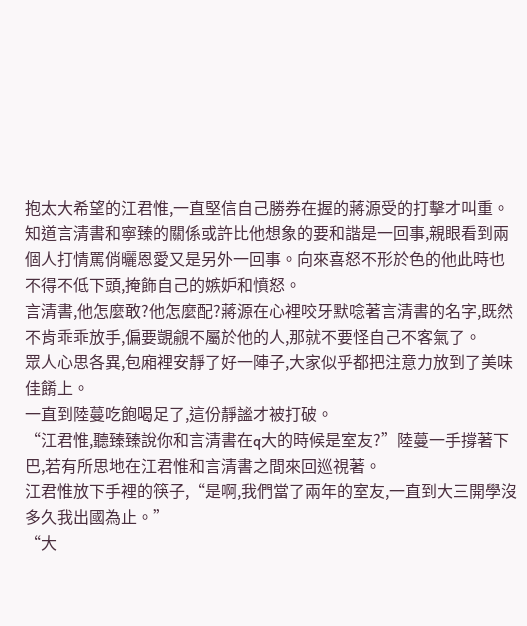抱太大希望的江君惟,一直堅信自己勝券在握的蔣源受的打擊才叫重。知道言清書和寧臻的關係或許比他想象的要和諧是一回事,親眼看到兩個人打情罵俏曬恩愛又是另外一回事。向來喜怒不形於色的他此時也不得不低下頭,掩飾自己的嫉妒和憤怒。
言清書,他怎麼敢?他怎麼配?蔣源在心裡咬牙默唸著言清書的名字,既然不肯乖乖放手,偏要覬覦不屬於他的人,那就不要怪自己不客氣了。
眾人心思各異,包廂裡安靜了好一陣子,大家似乎都把注意力放到了美味佳餚上。
一直到陸蔓吃飽喝足了,這份靜謐才被打破。
“江君惟,聽臻臻說你和言清書在q大的時候是室友?”陸蔓一手撐著下巴,若有所思地在江君惟和言清書之間來回巡視著。
江君惟放下手裡的筷子,“是啊,我們當了兩年的室友,一直到大三開學沒多久我出國為止。”
“大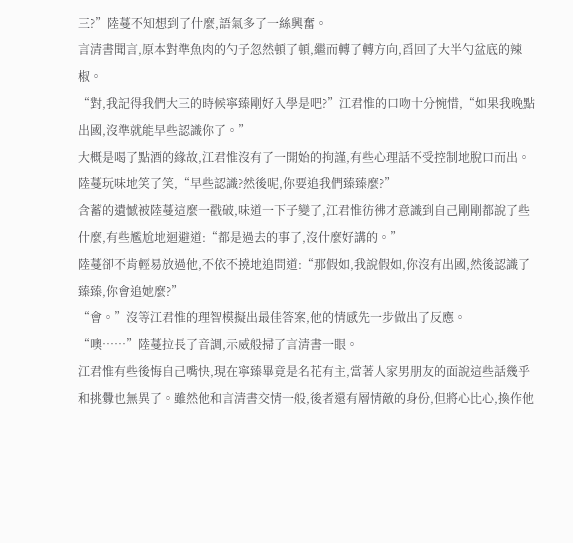三?”陸蔓不知想到了什麼,語氣多了一絲興奮。
言清書聞言,原本對準魚肉的勺子忽然頓了頓,繼而轉了轉方向,舀回了大半勺盆底的辣椒。
“對,我記得我們大三的時候寧臻剛好入學是吧?”江君惟的口吻十分惋惜,“如果我晚點出國,沒準就能早些認識你了。”
大概是喝了點酒的緣故,江君惟沒有了一開始的拘謹,有些心理話不受控制地脫口而出。
陸蔓玩味地笑了笑,“早些認識?然後呢,你要追我們臻臻麼?”
含蓄的遺憾被陸蔓這麼一戳破,味道一下子變了,江君惟彷彿才意識到自己剛剛都說了些什麼,有些尷尬地迴避道:“都是過去的事了,沒什麼好講的。”
陸蔓卻不肯輕易放過他,不依不撓地追問道:“那假如,我說假如,你沒有出國,然後認識了臻臻,你會追她麼?”
“會。”沒等江君惟的理智模擬出最佳答案,他的情感先一步做出了反應。
“噢……”陸蔓拉長了音調,示威般掃了言清書一眼。
江君惟有些後悔自己嘴快,現在寧臻畢竟是名花有主,當著人家男朋友的面說這些話幾乎和挑釁也無異了。雖然他和言清書交情一般,後者還有層情敵的身份,但將心比心,換作他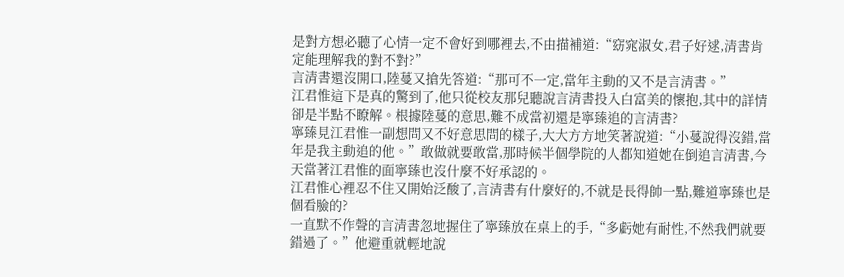是對方想必聽了心情一定不會好到哪裡去,不由描補道:“窈窕淑女,君子好逑,清書肯定能理解我的對不對?”
言清書還沒開口,陸蔓又搶先答道:“那可不一定,當年主動的又不是言清書。”
江君惟這下是真的驚到了,他只從校友那兒聽說言清書投入白富美的懷抱,其中的詳情卻是半點不瞭解。根據陸蔓的意思,難不成當初還是寧臻追的言清書?
寧臻見江君惟一副想問又不好意思問的樣子,大大方方地笑著說道:“小蔓說得沒錯,當年是我主動追的他。”敢做就要敢當,那時候半個學院的人都知道她在倒追言清書,今天當著江君惟的面寧臻也沒什麼不好承認的。
江君惟心裡忍不住又開始泛酸了,言清書有什麼好的,不就是長得帥一點,難道寧臻也是個看臉的?
一直默不作聲的言清書忽地握住了寧臻放在桌上的手,“多虧她有耐性,不然我們就要錯過了。”他避重就輕地說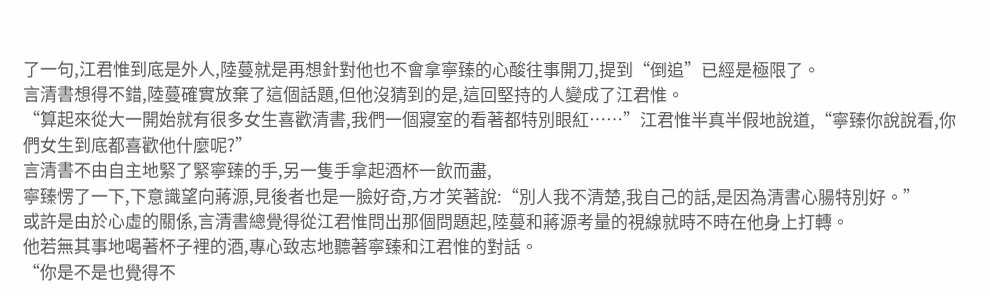了一句,江君惟到底是外人,陸蔓就是再想針對他也不會拿寧臻的心酸往事開刀,提到“倒追”已經是極限了。
言清書想得不錯,陸蔓確實放棄了這個話題,但他沒猜到的是,這回堅持的人變成了江君惟。
“算起來從大一開始就有很多女生喜歡清書,我們一個寢室的看著都特別眼紅……”江君惟半真半假地說道,“寧臻你說說看,你們女生到底都喜歡他什麼呢?”
言清書不由自主地緊了緊寧臻的手,另一隻手拿起酒杯一飲而盡,
寧臻愣了一下,下意識望向蔣源,見後者也是一臉好奇,方才笑著說:“別人我不清楚,我自己的話,是因為清書心腸特別好。”
或許是由於心虛的關係,言清書總覺得從江君惟問出那個問題起,陸蔓和蔣源考量的視線就時不時在他身上打轉。
他若無其事地喝著杯子裡的酒,專心致志地聽著寧臻和江君惟的對話。
“你是不是也覺得不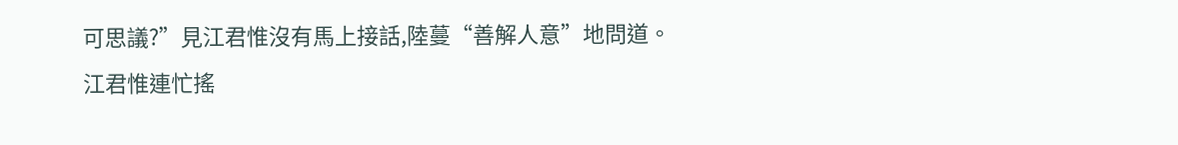可思議?”見江君惟沒有馬上接話,陸蔓“善解人意”地問道。
江君惟連忙搖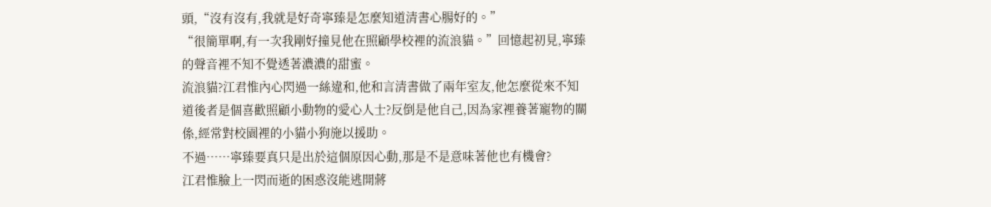頭,“沒有沒有,我就是好奇寧臻是怎麼知道清書心腸好的。”
“很簡單啊,有一次我剛好撞見他在照顧學校裡的流浪貓。”回憶起初見,寧臻的聲音裡不知不覺透著濃濃的甜蜜。
流浪貓?江君惟內心閃過一絲違和,他和言清書做了兩年室友,他怎麼從來不知道後者是個喜歡照顧小動物的愛心人士?反倒是他自己,因為家裡養著寵物的關係,經常對校園裡的小貓小狗施以援助。
不過……寧臻要真只是出於這個原因心動,那是不是意味著他也有機會?
江君惟臉上一閃而逝的困惑沒能逃開蔣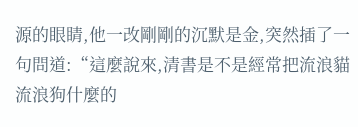源的眼睛,他一改剛剛的沉默是金,突然插了一句問道:“這麼說來,清書是不是經常把流浪貓流浪狗什麼的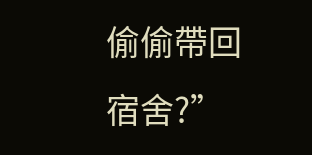偷偷帶回宿舍?”